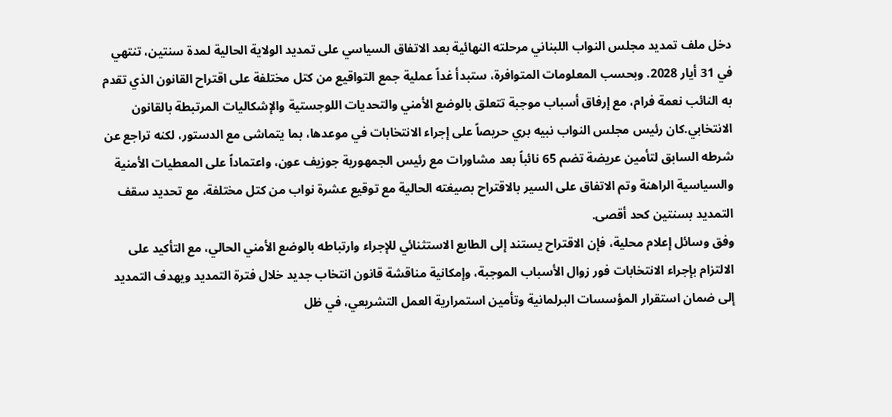دخل ملف تمديد مجلس النواب اللبناني مرحلته النهائية بعد الاتفاق السياسي على تمديد الولاية الحالية لمدة سنتين، تنتهي في 31 أيار 2028. وبحسب المعلومات المتوافرة، ستبدأ غداً عملية جمع التواقيع من كتل مختلفة على اقتراح القانون الذي تقدم به النائب نعمة فرام، مع إرفاق أسباب موجبة تتعلق بالوضع الأمني والتحديات اللوجستية والإشكاليات المرتبطة بالقانون الانتخابي.كان رئيس مجلس النواب نبيه بري حريصاً على إجراء الانتخابات في موعدها، بما يتماشى مع الدستور، لكنه تراجع عن شرطه السابق لتأمين عريضة تضم 65 نائباً بعد مشاورات مع رئيس الجمهورية جوزيف عون، واعتماداً على المعطيات الأمنية والسياسية الراهنة وتم الاتفاق على السير بالاقتراح بصيغته الحالية مع توقيع عشرة نواب من كتل مختلفة، مع تحديد سقف التمديد بسنتين كحد أقصى.
وفق وسائل إعلام محلية، فإن الاقتراح يستند إلى الطابع الاستثنائي للإجراء وارتباطه بالوضع الأمني الحالي، مع التأكيد على الالتزام بإجراء الانتخابات فور زوال الأسباب الموجبة، وإمكانية مناقشة قانون انتخاب جديد خلال فترة التمديد ويهدف التمديد إلى ضمان استقرار المؤسسات البرلمانية وتأمين استمرارية العمل التشريعي، في ظل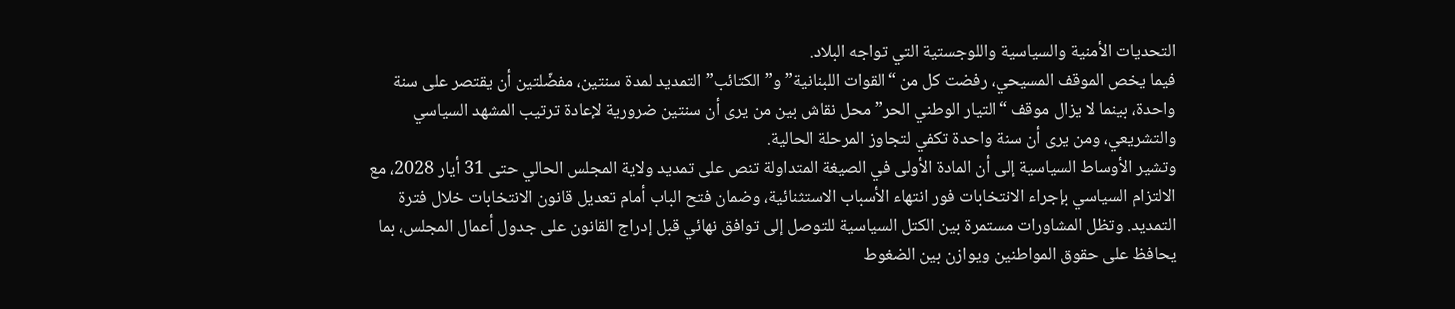التحديات الأمنية والسياسية واللوجستية التي تواجه البلاد.
فيما يخص الموقف المسيحي، رفضت كل من “القوات اللبنانية” و”الكتائب” التمديد لمدة سنتين، مفضّلتين أن يقتصر على سنة واحدة، بينما لا يزال موقف “التيار الوطني الحر” محل نقاش بين من يرى أن سنتين ضرورية لإعادة ترتيب المشهد السياسي والتشريعي، ومن يرى أن سنة واحدة تكفي لتجاوز المرحلة الحالية.
وتشير الأوساط السياسية إلى أن المادة الأولى في الصيغة المتداولة تنص على تمديد ولاية المجلس الحالي حتى 31 أيار 2028، مع الالتزام السياسي بإجراء الانتخابات فور انتهاء الأسباب الاستثنائية، وضمان فتح الباب أمام تعديل قانون الانتخابات خلال فترة التمديد. وتظل المشاورات مستمرة بين الكتل السياسية للتوصل إلى توافق نهائي قبل إدراج القانون على جدول أعمال المجلس، بما يحافظ على حقوق المواطنين ويوازن بين الضغوط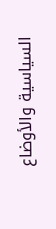السياسية والأوضاع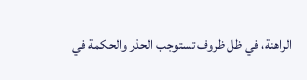الراهنة، في ظل ظروف تستوجب الحذر والحكمة في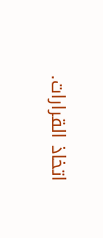اتخاذ القرارات.